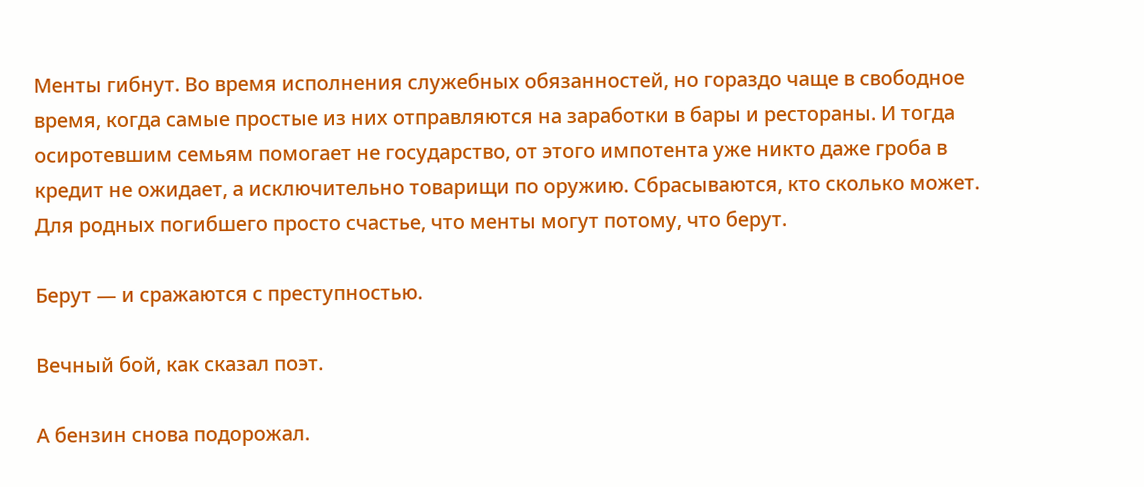Менты гибнут. Во время исполнения служебных обязанностей, но гораздо чаще в свободное время, когда самые простые из них отправляются на заработки в бары и рестораны. И тогда осиротевшим семьям помогает не государство, от этого импотента уже никто даже гроба в кредит не ожидает, а исключительно товарищи по оружию. Сбрасываются, кто сколько может. Для родных погибшего просто счастье, что менты могут потому, что берут.

Берут — и сражаются с преступностью.

Вечный бой, как сказал поэт.

А бензин снова подорожал.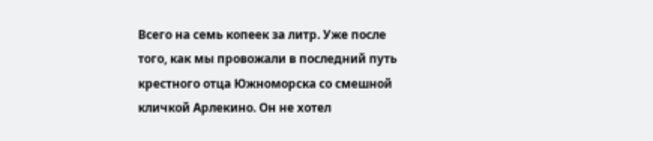Всего на семь копеек за литр. Уже после того, как мы провожали в последний путь крестного отца Южноморска со смешной кличкой Арлекино. Он не хотел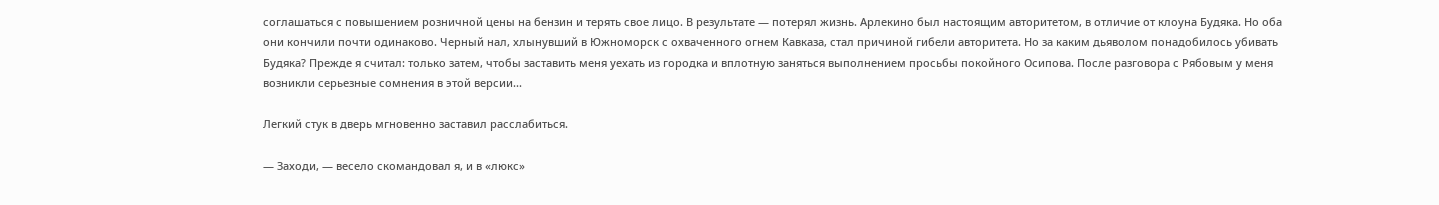соглашаться с повышением розничной цены на бензин и терять свое лицо. В результате — потерял жизнь. Арлекино был настоящим авторитетом, в отличие от клоуна Будяка. Но оба они кончили почти одинаково. Черный нал, хлынувший в Южноморск с охваченного огнем Кавказа, стал причиной гибели авторитета. Но за каким дьяволом понадобилось убивать Будяка? Прежде я считал: только затем, чтобы заставить меня уехать из городка и вплотную заняться выполнением просьбы покойного Осипова. После разговора с Рябовым у меня возникли серьезные сомнения в этой версии...

Легкий стук в дверь мгновенно заставил расслабиться.

— Заходи, — весело скомандовал я, и в «люкс»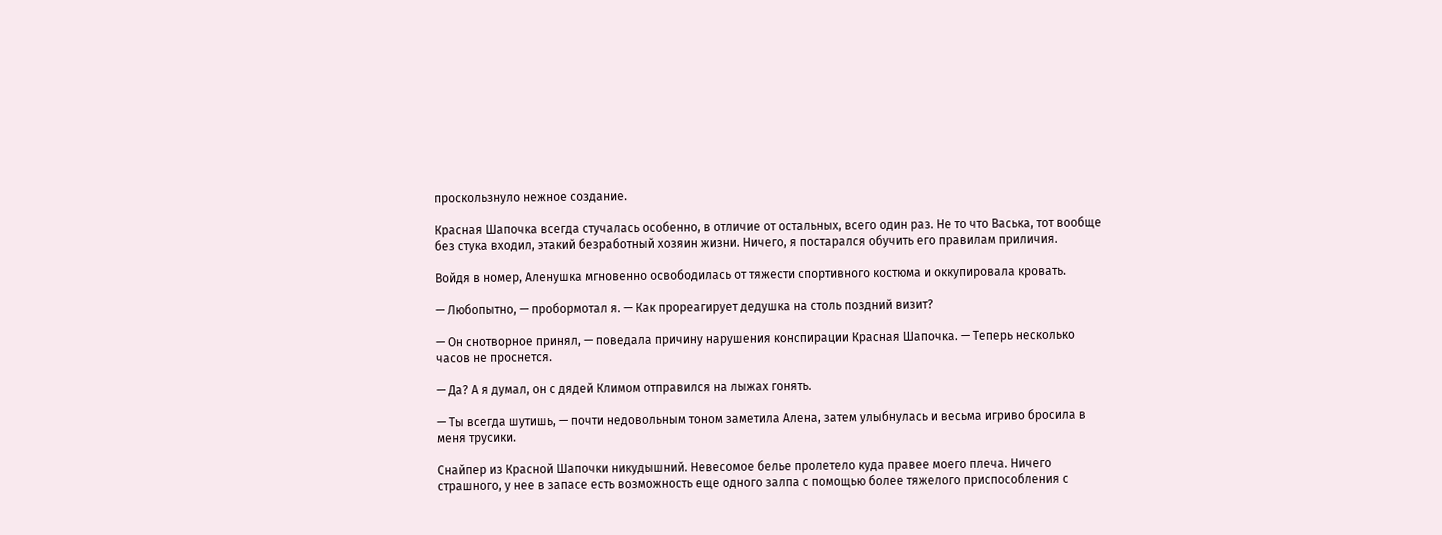проскользнуло нежное создание.

Красная Шапочка всегда стучалась особенно, в отличие от остальных, всего один раз. Не то что Васька, тот вообще без стука входил, этакий безработный хозяин жизни. Ничего, я постарался обучить его правилам приличия.

Войдя в номер, Аленушка мгновенно освободилась от тяжести спортивного костюма и оккупировала кровать.

— Любопытно, — пробормотал я. — Как прореагирует дедушка на столь поздний визит?

— Он снотворное принял, — поведала причину нарушения конспирации Красная Шапочка. — Теперь несколько часов не проснется.

— Да? А я думал, он с дядей Климом отправился на лыжах гонять.

— Ты всегда шутишь, — почти недовольным тоном заметила Алена, затем улыбнулась и весьма игриво бросила в меня трусики.

Снайпер из Красной Шапочки никудышний. Невесомое белье пролетело куда правее моего плеча. Ничего страшного, у нее в запасе есть возможность еще одного залпа с помощью более тяжелого приспособления с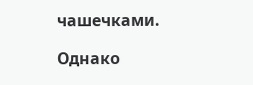чашечками.

Однако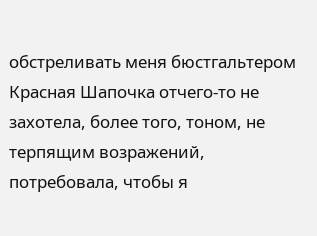обстреливать меня бюстгальтером Красная Шапочка отчего-то не захотела, более того, тоном, не терпящим возражений, потребовала, чтобы я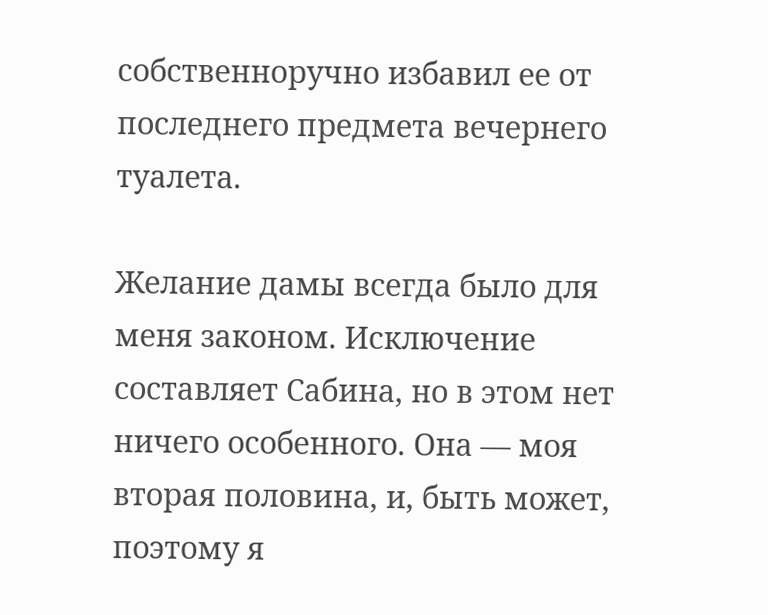собственноручно избавил ее от последнего предмета вечернего туалета.

Желание дамы всегда было для меня законом. Исключение составляет Сабина, но в этом нет ничего особенного. Она — моя вторая половина, и, быть может, поэтому я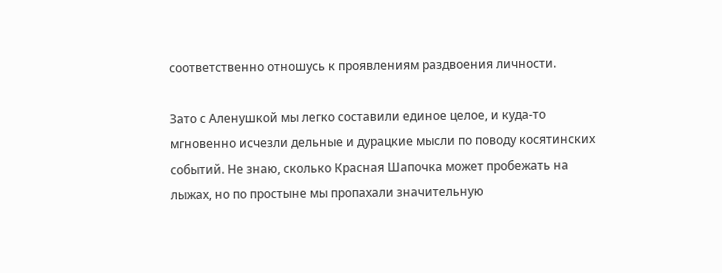соответственно отношусь к проявлениям раздвоения личности.

Зато с Аленушкой мы легко составили единое целое, и куда-то мгновенно исчезли дельные и дурацкие мысли по поводу косятинских событий. Не знаю, сколько Красная Шапочка может пробежать на лыжах, но по простыне мы пропахали значительную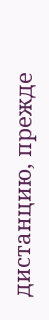дистанцию, прежде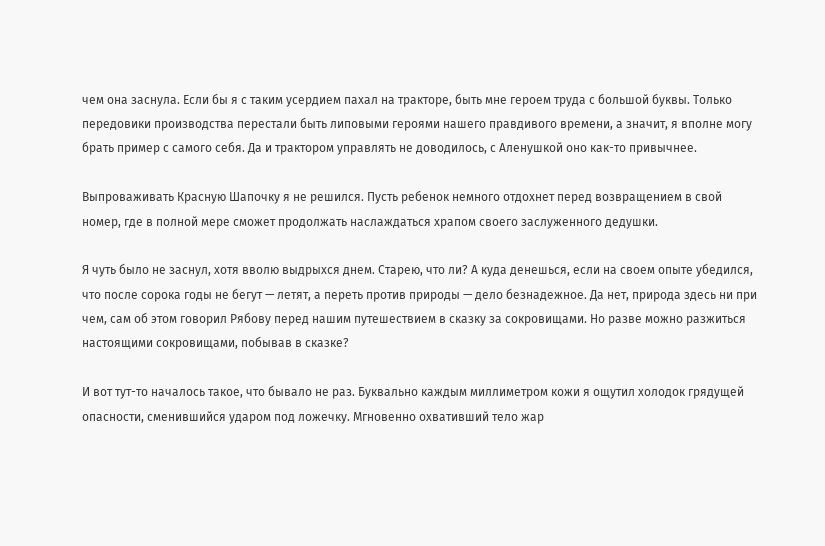чем она заснула. Если бы я с таким усердием пахал на тракторе, быть мне героем труда с большой буквы. Только передовики производства перестали быть липовыми героями нашего правдивого времени, а значит, я вполне могу брать пример с самого себя. Да и трактором управлять не доводилось, с Аленушкой оно как-то привычнее.

Выпроваживать Красную Шапочку я не решился. Пусть ребенок немного отдохнет перед возвращением в свой номер, где в полной мере сможет продолжать наслаждаться храпом своего заслуженного дедушки.

Я чуть было не заснул, хотя вволю выдрыхся днем. Старею, что ли? А куда денешься, если на своем опыте убедился, что после сорока годы не бегут — летят, а переть против природы — дело безнадежное. Да нет, природа здесь ни при чем, сам об этом говорил Рябову перед нашим путешествием в сказку за сокровищами. Но разве можно разжиться настоящими сокровищами, побывав в сказке?

И вот тут-то началось такое, что бывало не раз. Буквально каждым миллиметром кожи я ощутил холодок грядущей опасности, сменившийся ударом под ложечку. Мгновенно охвативший тело жар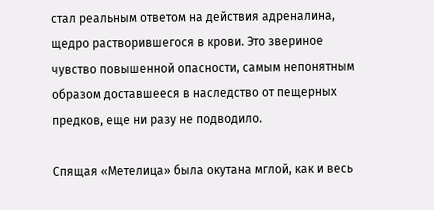стал реальным ответом на действия адреналина, щедро растворившегося в крови. Это звериное чувство повышенной опасности, самым непонятным образом доставшееся в наследство от пещерных предков, еще ни разу не подводило.

Спящая «Метелица» была окутана мглой, как и весь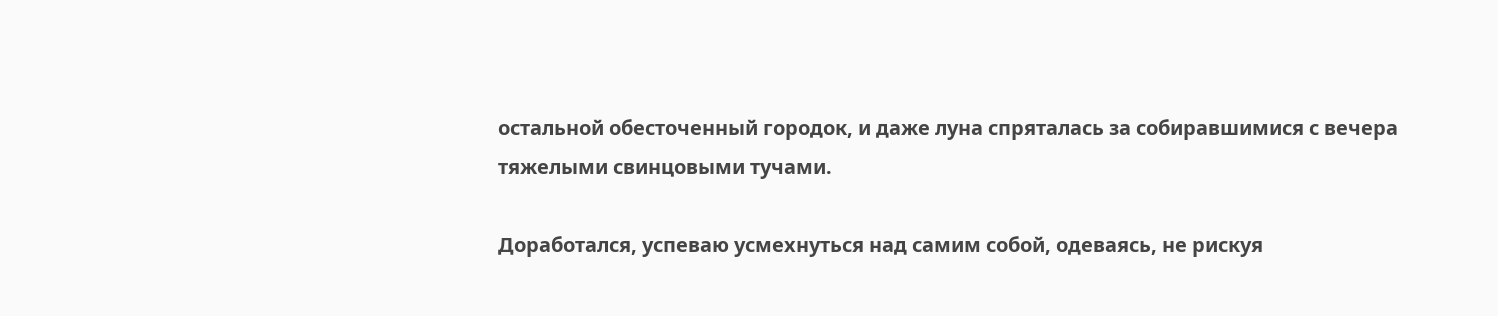остальной обесточенный городок, и даже луна спряталась за собиравшимися с вечера тяжелыми свинцовыми тучами.

Доработался, успеваю усмехнуться над самим собой, одеваясь, не рискуя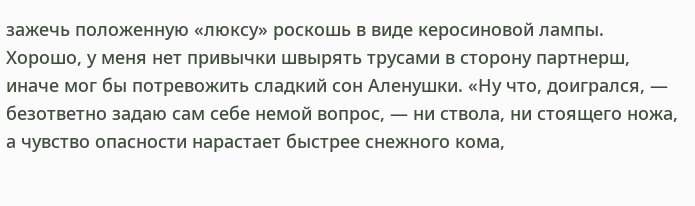зажечь положенную «люксу» роскошь в виде керосиновой лампы. Хорошо, у меня нет привычки швырять трусами в сторону партнерш, иначе мог бы потревожить сладкий сон Аленушки. «Ну что, доигрался, — безответно задаю сам себе немой вопрос, — ни ствола, ни стоящего ножа, а чувство опасности нарастает быстрее снежного кома,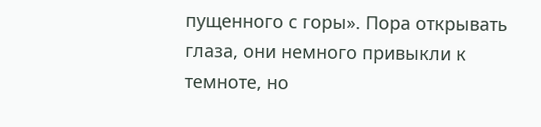пущенного с горы». Пора открывать глаза, они немного привыкли к темноте, но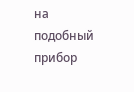на подобный прибор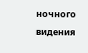ночного видения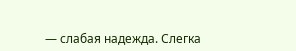— слабая надежда. Слегка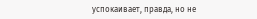успокаивает, правда, но не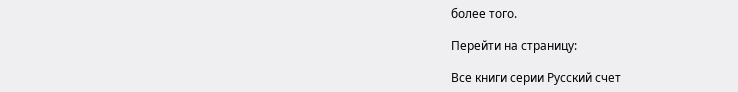более того.

Перейти на страницу:

Все книги серии Русский счет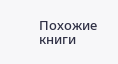Похожие книги